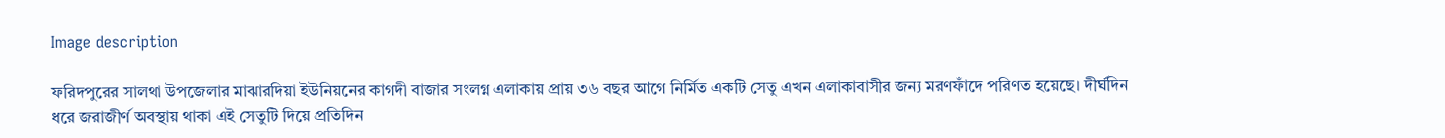Image description

ফরিদপুরের সালথা উপজেলার মাঝারদিয়া ইউনিয়নের কাগদী বাজার সংলগ্ন এলাকায় প্রায় ৩৬ বছর আগে নির্মিত একটি সেতু এখন এলাকাবাসীর জন্য মরণফাঁদে পরিণত হয়েছে। দীর্ঘদিন ধরে জরাজীর্ণ অবস্থায় থাকা এই সেতুটি দিয়ে প্রতিদিন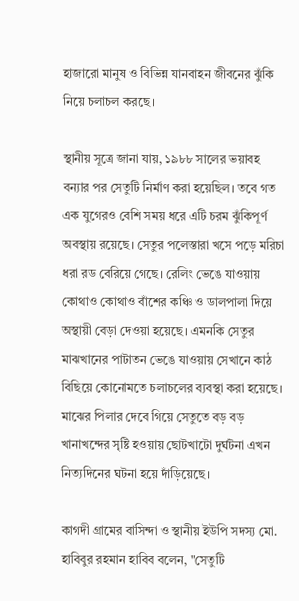হাজারো মানুষ ও বিভিন্ন যানবাহন জীবনের ঝুঁকি নিয়ে চলাচল করছে।

স্থানীয় সূত্রে জানা যায়, ১৯৮৮ সালের ভয়াবহ বন্যার পর সেতুটি নির্মাণ করা হয়েছিল। তবে গত এক যুগেরও বেশি সময় ধরে এটি চরম ঝুঁকিপূর্ণ অবস্থায় রয়েছে। সেতুর পলেস্তারা খসে পড়ে মরিচা ধরা রড বেরিয়ে গেছে। রেলিং ভেঙে যাওয়ায় কোথাও কোথাও বাঁশের কঞ্চি ও ডালপালা দিয়ে অস্থায়ী বেড়া দেওয়া হয়েছে। এমনকি সেতুর মাঝখানের পাটাতন ভেঙে যাওয়ায় সেখানে কাঠ বিছিয়ে কোনোমতে চলাচলের ব্যবস্থা করা হয়েছে। মাঝের পিলার দেবে গিয়ে সেতুতে বড় বড় খানাখন্দের সৃষ্টি হওয়ায় ছোটখাটো দুর্ঘটনা এখন নিত্যদিনের ঘটনা হয়ে দাঁড়িয়েছে।

কাগদী গ্রামের বাসিন্দা ও স্থানীয় ইউপি সদস্য মো. হাবিবুর রহমান হাবিব বলেন, "সেতুটি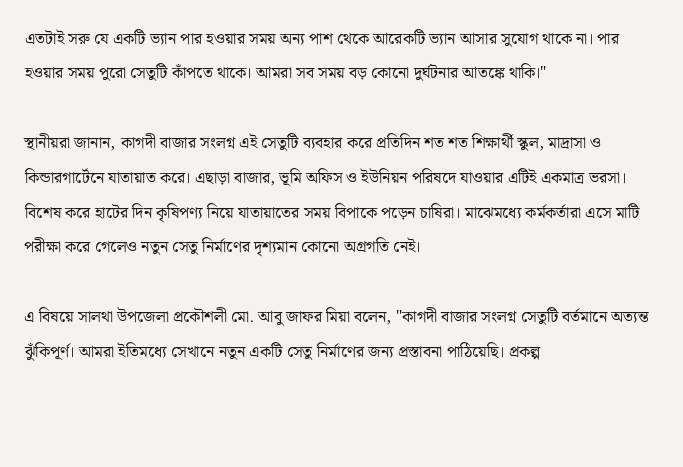এতটাই সরু যে একটি ভ্যান পার হওয়ার সময় অন্য পাশ থেকে আরেকটি ভ্যান আসার সুযোগ থাকে না। পার হওয়ার সময় পুরো সেতুটি কাঁপতে থাকে। আমরা সব সময় বড় কোনো দুর্ঘটনার আতঙ্কে থাকি।"

স্থানীয়রা জানান, কাগদী বাজার সংলগ্ন এই সেতুটি ব্যবহার করে প্রতিদিন শত শত শিক্ষার্থী স্কুল, মাদ্রাসা ও কিন্ডারগার্টেনে যাতায়াত করে। এছাড়া বাজার, ভূমি অফিস ও ইউনিয়ন পরিষদে যাওয়ার এটিই একমাত্র ভরসা। বিশেষ করে হাটের দিন কৃষিপণ্য নিয়ে যাতায়াতের সময় বিপাকে পড়েন চাষিরা। মাঝেমধ্যে কর্মকর্তারা এসে মাটি পরীক্ষা করে গেলেও নতুন সেতু নির্মাণের দৃশ্যমান কোনো অগ্রগতি নেই।

এ বিষয়ে সালথা উপজেলা প্রকৌশলী মো. আবু জাফর মিয়া বলেন, "কাগদী বাজার সংলগ্ন সেতুটি বর্তমানে অত্যন্ত ঝুঁকিপূর্ণ। আমরা ইতিমধ্যে সেখানে নতুন একটি সেতু নির্মাণের জন্য প্রস্তাবনা পাঠিয়েছি। প্রকল্প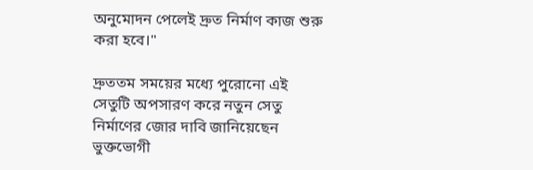অনুমোদন পেলেই দ্রুত নির্মাণ কাজ শুরু করা হবে।"

দ্রুততম সময়ের মধ্যে পুরোনো এই সেতুটি অপসারণ করে নতুন সেতু নির্মাণের জোর দাবি জানিয়েছেন ভুক্তভোগী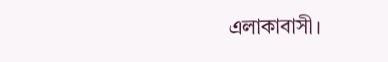এলাকাবাসী।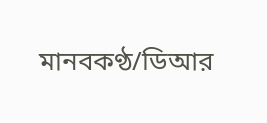মানবকণ্ঠ/ডিআর